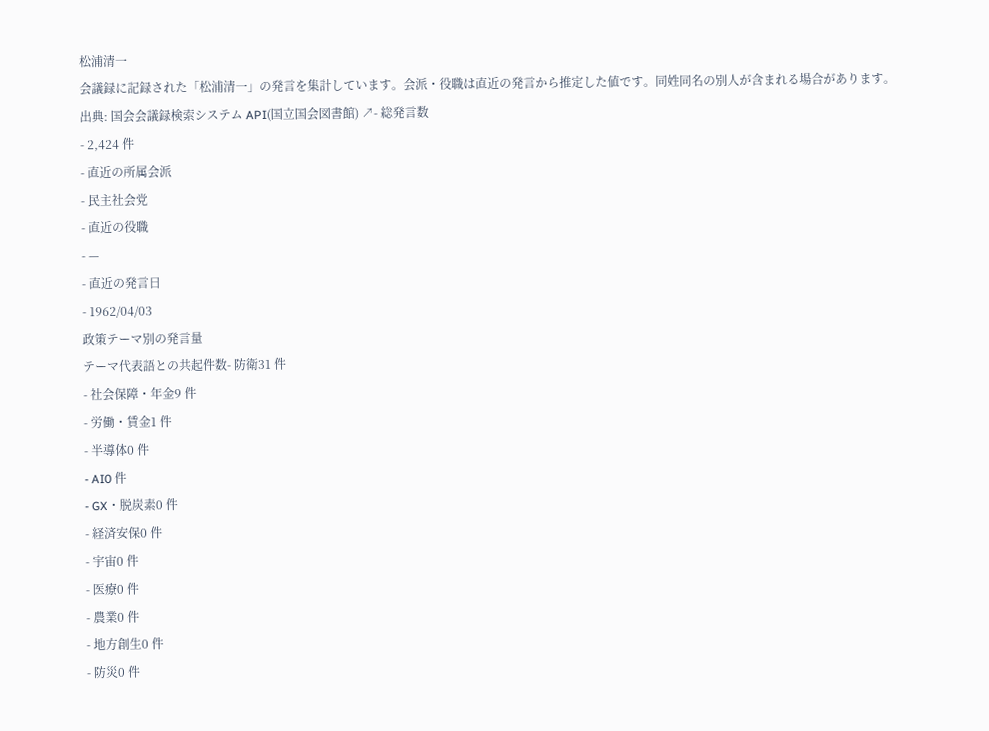松浦清一
会議録に記録された「松浦清一」の発言を集計しています。会派・役職は直近の発言から推定した値です。同姓同名の別人が含まれる場合があります。
出典: 国会会議録検索システム API(国立国会図書館) ↗- 総発言数
- 2,424 件
- 直近の所属会派
- 民主社会党
- 直近の役職
- —
- 直近の発言日
- 1962/04/03
政策テーマ別の発言量
テーマ代表語との共起件数- 防衛31 件
- 社会保障・年金9 件
- 労働・賃金1 件
- 半導体0 件
- AI0 件
- GX・脱炭素0 件
- 経済安保0 件
- 宇宙0 件
- 医療0 件
- 農業0 件
- 地方創生0 件
- 防災0 件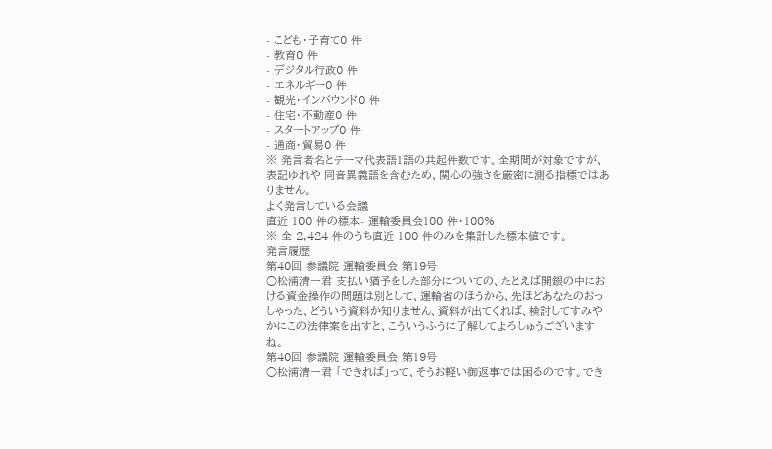- こども・子育て0 件
- 教育0 件
- デジタル行政0 件
- エネルギー0 件
- 観光・インバウンド0 件
- 住宅・不動産0 件
- スタートアップ0 件
- 通商・貿易0 件
※ 発言者名とテーマ代表語1語の共起件数です。全期間が対象ですが、表記ゆれや 同音異義語を含むため、関心の強さを厳密に測る指標ではありません。
よく発言している会議
直近 100 件の標本- 運輸委員会100 件・100%
※ 全 2,424 件のうち直近 100 件のみを集計した標本値です。
発言履歴
第40回 参議院 運輸委員会 第19号
○松浦清一君 支払い猶予をした部分についての、たとえば開銀の中における資金操作の問題は別として、運輸省のほうから、先ほどあなたのおっしゃった、どういう資料か知りません、資料が出てくれば、検討してすみやかにこの法律案を出すと、こういうふうに了解してよろしゅうございますね。
第40回 参議院 運輸委員会 第19号
○松浦清一君 「できれば」って、そうお軽い御返事では困るのです。でき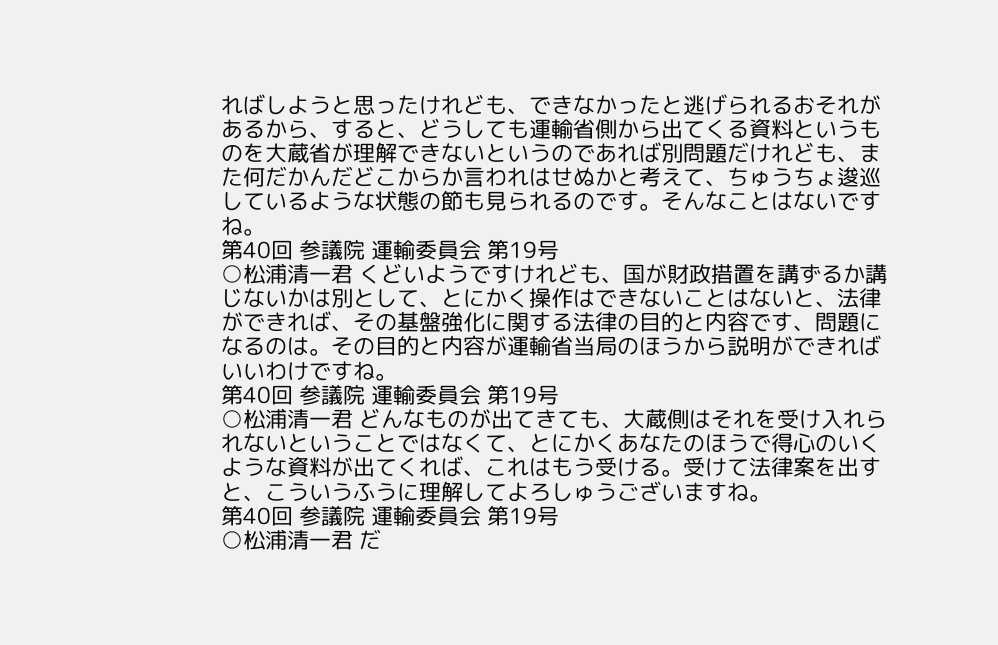ればしようと思ったけれども、できなかったと逃げられるおそれがあるから、すると、どうしても運輸省側から出てくる資料というものを大蔵省が理解できないというのであれば別問題だけれども、また何だかんだどこからか言われはせぬかと考えて、ちゅうちょ逡巡しているような状態の節も見られるのです。そんなことはないですね。
第40回 参議院 運輸委員会 第19号
○松浦清一君 くどいようですけれども、国が財政措置を講ずるか講じないかは別として、とにかく操作はできないことはないと、法律ができれば、その基盤強化に関する法律の目的と内容です、問題になるのは。その目的と内容が運輸省当局のほうから説明ができればいいわけですね。
第40回 参議院 運輸委員会 第19号
○松浦清一君 どんなものが出てきても、大蔵側はそれを受け入れられないということではなくて、とにかくあなたのほうで得心のいくような資料が出てくれば、これはもう受ける。受けて法律案を出すと、こういうふうに理解してよろしゅうございますね。
第40回 参議院 運輸委員会 第19号
○松浦清一君 だ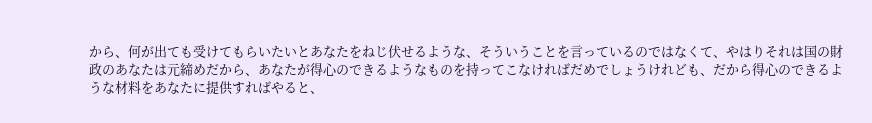から、何が出ても受けてもらいたいとあなたをねじ伏せるような、そういうことを言っているのではなくて、やはりそれは国の財政のあなたは元締めだから、あなたが得心のできるようなものを持ってこなければだめでしょうけれども、だから得心のできるような材料をあなたに提供すればやると、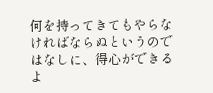何を持ってきてもやらなければならぬというのではなしに、得心ができるよ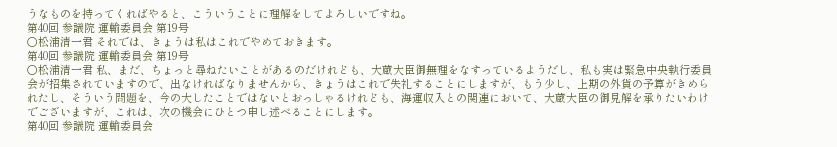うなものを持ってくればやると、こういうことに理解をしてよろしいですね。
第40回 参議院 運輸委員会 第19号
○松浦清一君 それでは、きょうは私はこれでやめておきます。
第40回 参議院 運輸委員会 第19号
○松浦清一君 私、まだ、ちょっと尋ねたいことがあるのだけれども、大蔵大臣御無理をなすっているようだし、私も実は緊急中央執行委員会が招集されていますので、出なければなりませんから、きょうはこれで失礼することにしますが、もう少し、上期の外貨の予算がきめられたし、そういう問題を、今の大したことではないとおっしゃるけれども、海運収入との関連において、大蔵大臣の御見解を承りたいわけでございますが、これは、次の機会にひとつ申し述べることにします。
第40回 参議院 運輸委員会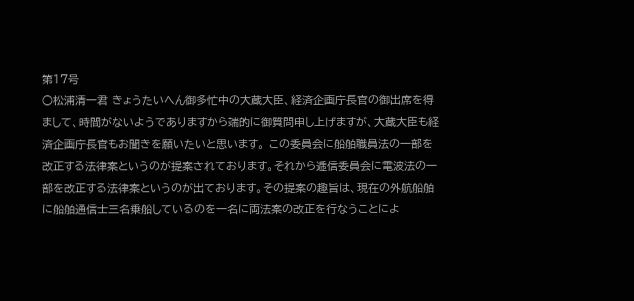第17号
○松浦清一君 きょうたいへん御多忙中の大蔵大臣、経済企画庁長官の御出席を得まして、時間がないようでありますから端的に御質問申し上げますが、大蔵大臣も経済企画庁長官もお聞きを願いたいと思います。 この委員会に船舶職員法の一部を改正する法律案というのが提案されております。それから逓信委員会に電波法の一部を改正する法律案というのが出ております。その提案の趣旨は、現在の外航船舶に船舶通信士三名乗船しているのを一名に両法案の改正を行なうことによ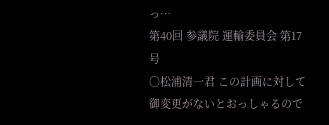っ…
第40回 参議院 運輸委員会 第17号
○松浦清一君 この計画に対して御変更がないとおっしゃるので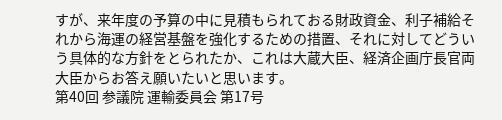すが、来年度の予算の中に見積もられておる財政資金、利子補給それから海運の経営基盤を強化するための措置、それに対してどういう具体的な方針をとられたか、これは大蔵大臣、経済企画庁長官両大臣からお答え願いたいと思います。
第40回 参議院 運輸委員会 第17号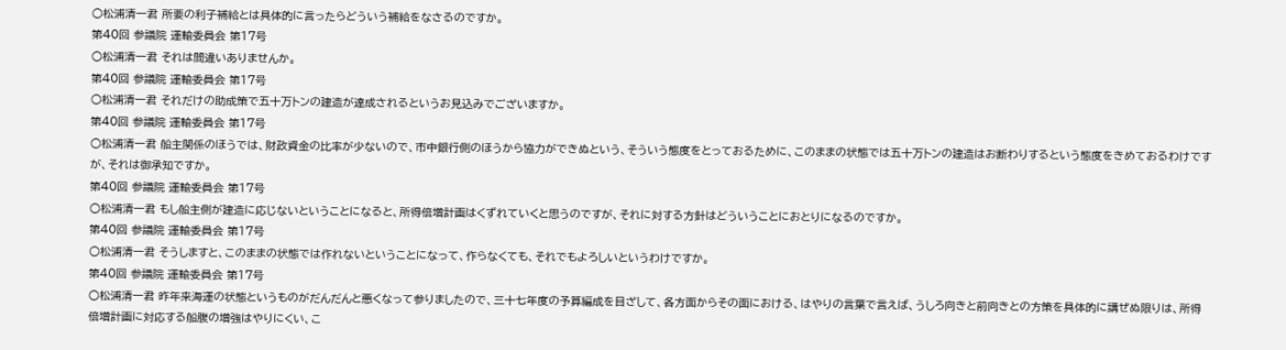○松浦清一君 所要の利子補給とは具体的に言ったらどういう補給をなさるのですか。
第40回 参議院 運輸委員会 第17号
○松浦清一君 それは間違いありませんか。
第40回 参議院 運輸委員会 第17号
○松浦清一君 それだけの助成策で五十万トンの建造が達成されるというお見込みでございますか。
第40回 参議院 運輸委員会 第17号
○松浦清一君 船主関係のほうでは、財政資金の比率が少ないので、市中銀行側のほうから協力ができぬという、そういう態度をとっておるために、このままの状態では五十万トンの建造はお断わりするという態度をきめておるわけですが、それは御承知ですか。
第40回 参議院 運輸委員会 第17号
○松浦清一君 もし船主側が建造に応じないということになると、所得倍増計画はくずれていくと思うのですが、それに対する方針はどういうことにおとりになるのですか。
第40回 参議院 運輸委員会 第17号
○松浦清一君 そうしますと、このままの状態では作れないということになって、作らなくても、それでもよろしいというわけですか。
第40回 参議院 運輸委員会 第17号
○松浦清一君 昨年来海運の状態というものがだんだんと悪くなって参りましたので、三十七年度の予算編成を目ざして、各方面からその面における、はやりの言葉で言えば、うしろ向きと前向きとの方策を具体的に講ぜぬ限りは、所得倍増計画に対応する船腹の増強はやりにくい、こ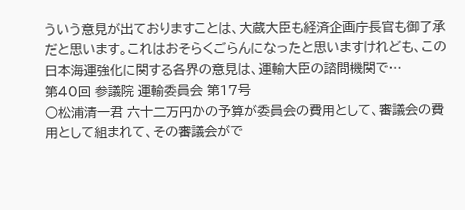ういう意見が出ておりますことは、大蔵大臣も経済企画庁長官も御了承だと思います。これはおそらくごらんになったと思いますけれども、この日本海運強化に関する各界の意見は、運輸大臣の諮問機関で…
第40回 参議院 運輸委員会 第17号
○松浦清一君 六十二万円かの予算が委員会の費用として、審議会の費用として組まれて、その審議会がで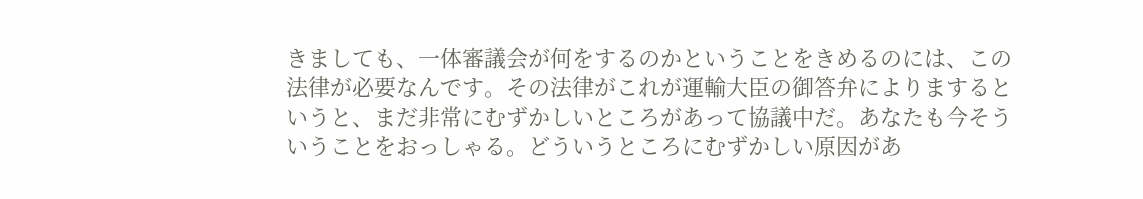きましても、一体審議会が何をするのかということをきめるのには、この法律が必要なんです。その法律がこれが運輸大臣の御答弁によりまするというと、まだ非常にむずかしいところがあって協議中だ。あなたも今そういうことをおっしゃる。どういうところにむずかしい原因があ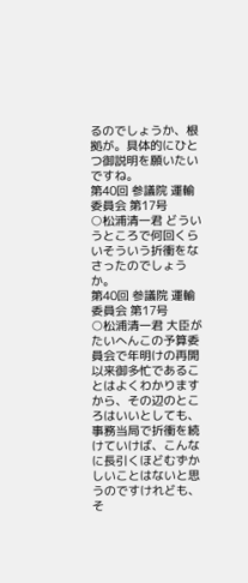るのでしょうか、根拠が。具体的にひとつ御説明を願いたいですね。
第40回 参議院 運輸委員会 第17号
○松浦清一君 どういうところで何回くらいそういう折衝をなさったのでしょうか。
第40回 参議院 運輸委員会 第17号
○松浦清一君 大臣がたいへんこの予算委員会で年明けの再開以来御多忙であることはよくわかりますから、その辺のところはいいとしても、事務当局で折衝を続けていけば、こんなに長引くほどむずかしいことはないと思うのですけれども、そ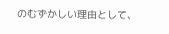のむずかしい理由として、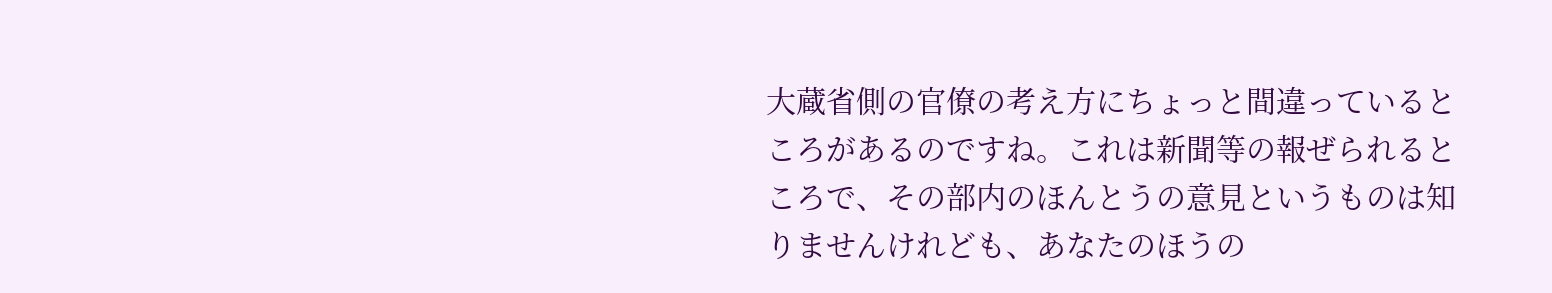大蔵省側の官僚の考え方にちょっと間違っているところがあるのですね。これは新聞等の報ぜられるところで、その部内のほんとうの意見というものは知りませんけれども、あなたのほうの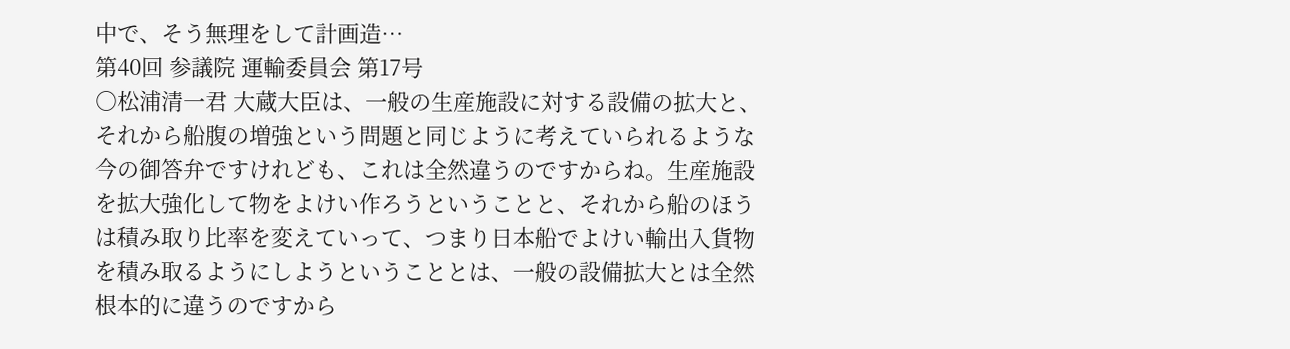中で、そう無理をして計画造…
第40回 参議院 運輸委員会 第17号
○松浦清一君 大蔵大臣は、一般の生産施設に対する設備の拡大と、それから船腹の増強という問題と同じように考えていられるような今の御答弁ですけれども、これは全然違うのですからね。生産施設を拡大強化して物をよけい作ろうということと、それから船のほうは積み取り比率を変えていって、つまり日本船でよけい輸出入貨物を積み取るようにしようということとは、一般の設備拡大とは全然根本的に違うのですから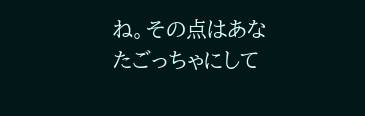ね。その点はあなたごっちゃにして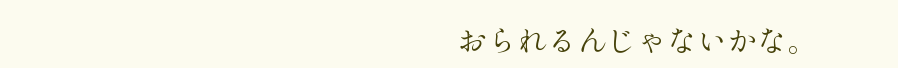おられるんじゃないかな。